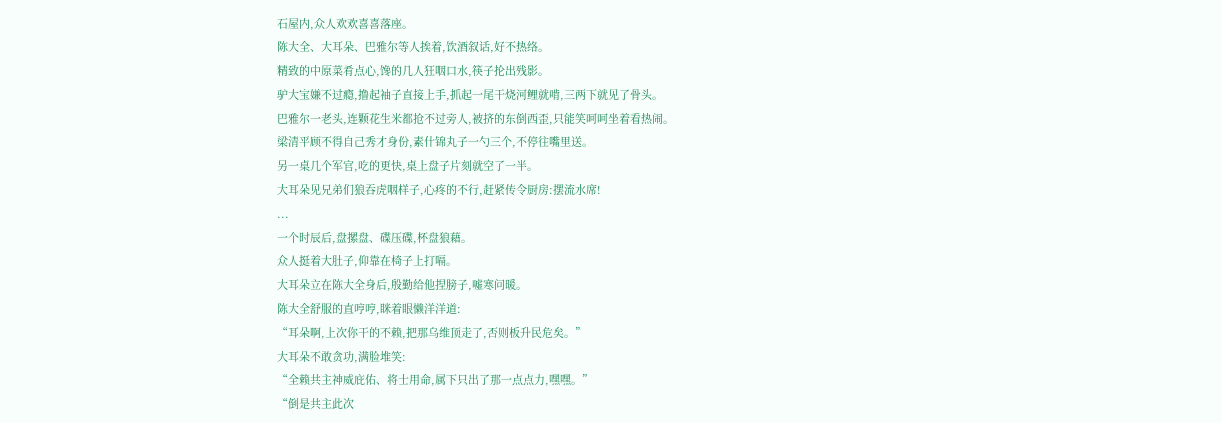石屋内,众人欢欢喜喜落座。
陈大全、大耳朵、巴雅尔等人挨着,饮酒叙话,好不热络。
精致的中原菜肴点心,馋的几人狂咽口水,筷子抡出残影。
驴大宝嫌不过瘾,撸起袖子直接上手,抓起一尾干烧河鲤就啃,三两下就见了骨头。
巴雅尔一老头,连颗花生米都抢不过旁人,被挤的东倒西歪,只能笑呵呵坐着看热闹。
梁清平顾不得自己秀才身份,素什锦丸子一勺三个,不停往嘴里送。
另一桌几个军官,吃的更快,桌上盘子片刻就空了一半。
大耳朵见兄弟们狼吞虎咽样子,心疼的不行,赶紧传令厨房:摆流水席!
...
一个时辰后,盘摞盘、碟压碟,杯盘狼藉。
众人挺着大肚子,仰靠在椅子上打嗝。
大耳朵立在陈大全身后,殷勤给他捏膀子,嘘寒问暖。
陈大全舒服的直哼哼,眯着眼懒洋洋道:
“耳朵啊,上次你干的不赖,把那乌维顶走了,否则板升民危矣。”
大耳朵不敢贪功,满脸堆笑:
“全赖共主神威庇佑、将士用命,属下只出了那一点点力,嘿嘿。”
“倒是共主此次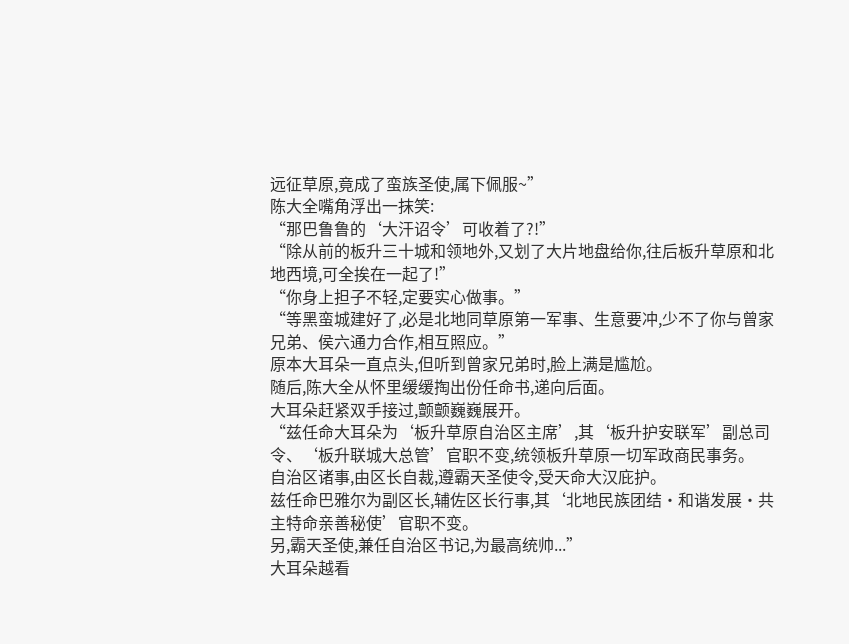远征草原,竟成了蛮族圣使,属下佩服~”
陈大全嘴角浮出一抹笑:
“那巴鲁鲁的‘大汗诏令’可收着了?!”
“除从前的板升三十城和领地外,又划了大片地盘给你,往后板升草原和北地西境,可全挨在一起了!”
“你身上担子不轻,定要实心做事。”
“等黑蛮城建好了,必是北地同草原第一军事、生意要冲,少不了你与曾家兄弟、侯六通力合作,相互照应。”
原本大耳朵一直点头,但听到曾家兄弟时,脸上满是尴尬。
随后,陈大全从怀里缓缓掏出份任命书,递向后面。
大耳朵赶紧双手接过,颤颤巍巍展开。
“兹任命大耳朵为‘板升草原自治区主席’,其‘板升护安联军’副总司令、‘板升联城大总管’官职不变,统领板升草原一切军政商民事务。
自治区诸事,由区长自裁,遵霸天圣使令,受天命大汉庇护。
兹任命巴雅尔为副区长,辅佐区长行事,其‘北地民族团结·和谐发展·共主特命亲善秘使’官职不变。
另,霸天圣使,兼任自治区书记,为最高统帅...”
大耳朵越看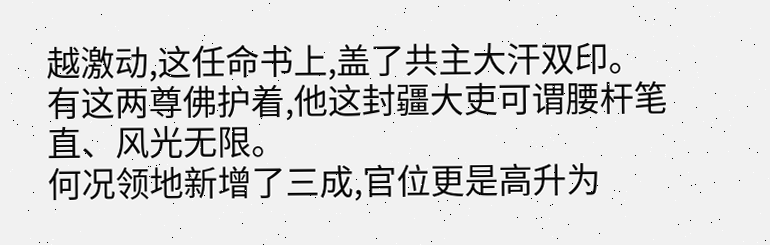越激动,这任命书上,盖了共主大汗双印。
有这两尊佛护着,他这封疆大吏可谓腰杆笔直、风光无限。
何况领地新增了三成,官位更是高升为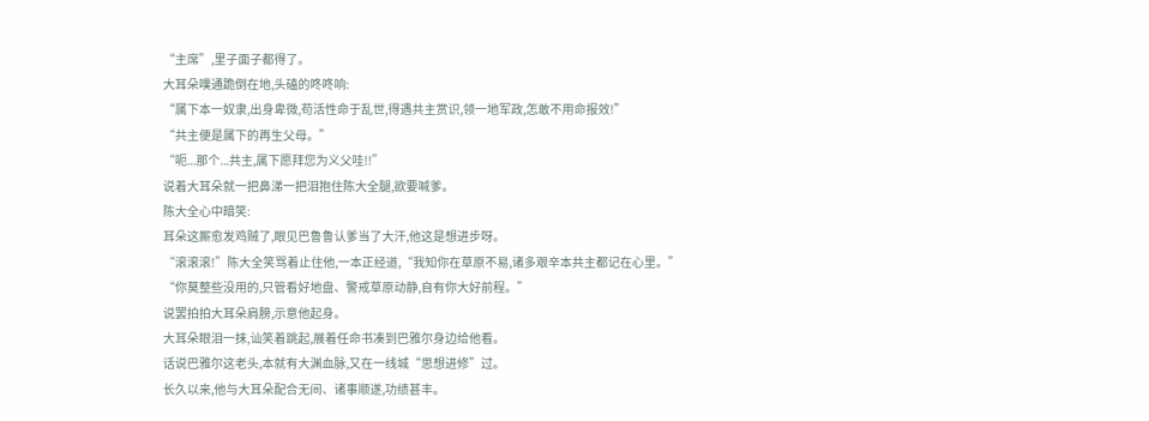“主席”,里子面子都得了。
大耳朵噗通跪倒在地,头磕的咚咚响:
“属下本一奴隶,出身卑微,苟活性命于乱世,得遇共主赏识,领一地军政,怎敢不用命报效!”
“共主便是属下的再生父母。”
“呃...那个...共主,属下愿拜您为义父哇!!”
说着大耳朵就一把鼻涕一把泪抱住陈大全腿,欲要喊爹。
陈大全心中暗笑:
耳朵这厮愈发鸡贼了,眼见巴鲁鲁认爹当了大汗,他这是想进步呀。
“滚滚滚!”陈大全笑骂着止住他,一本正经道,“我知你在草原不易,诸多艰辛本共主都记在心里。”
“你莫整些没用的,只管看好地盘、警戒草原动静,自有你大好前程。”
说罢拍拍大耳朵肩膀,示意他起身。
大耳朵眼泪一抹,讪笑着跳起,展着任命书凑到巴雅尔身边给他看。
话说巴雅尔这老头,本就有大渊血脉,又在一线城“思想进修”过。
长久以来,他与大耳朵配合无间、诸事顺遂,功绩甚丰。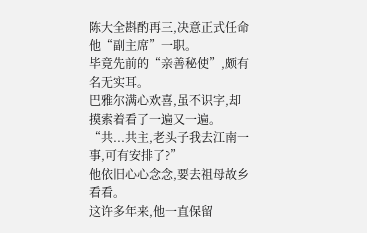陈大全斟酌再三,决意正式任命他“副主席”一职。
毕竟先前的“亲善秘使”,颇有名无实耳。
巴雅尔满心欢喜,虽不识字,却摸索着看了一遍又一遍。
“共...共主,老头子我去江南一事,可有安排了?”
他依旧心心念念,要去祖母故乡看看。
这许多年来,他一直保留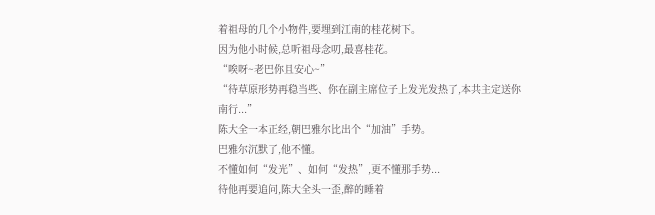着祖母的几个小物件,要埋到江南的桂花树下。
因为他小时候,总听祖母念叨,最喜桂花。
“唉呀~老巴你且安心~”
“待草原形势再稳当些、你在副主席位子上发光发热了,本共主定送你南行...”
陈大全一本正经,朝巴雅尔比出个“加油”手势。
巴雅尔沉默了,他不懂。
不懂如何“发光”、如何“发热”,更不懂那手势...
待他再要追问,陈大全头一歪,醉的睡着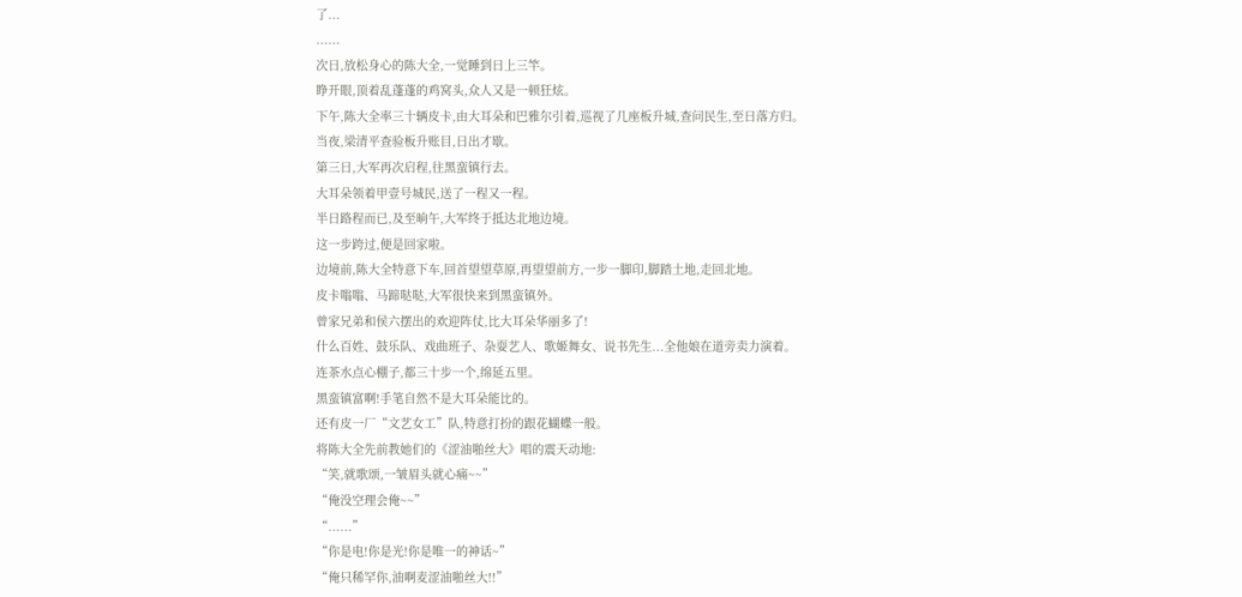了...
......
次日,放松身心的陈大全,一觉睡到日上三竿。
睁开眼,顶着乱蓬蓬的鸡窝头,众人又是一顿狂炫。
下午,陈大全率三十辆皮卡,由大耳朵和巴雅尔引着,巡视了几座板升城,查问民生,至日落方归。
当夜,梁清平查验板升账目,日出才歇。
第三日,大军再次启程,往黑蛮镇行去。
大耳朵领着甲壹号城民,送了一程又一程。
半日路程而已,及至晌午,大军终于抵达北地边境。
这一步跨过,便是回家啦。
边境前,陈大全特意下车,回首望望草原,再望望前方,一步一脚印,脚踏土地,走回北地。
皮卡嗡嗡、马蹄哒哒,大军很快来到黑蛮镇外。
曾家兄弟和侯六摆出的欢迎阵仗,比大耳朵华丽多了!
什么百姓、鼓乐队、戏曲班子、杂耍艺人、歌姬舞女、说书先生...全他娘在道旁卖力演着。
连茶水点心棚子,都三十步一个,绵延五里。
黑蛮镇富啊!手笔自然不是大耳朵能比的。
还有皮一厂“文艺女工”队,特意打扮的跟花蝴蝶一般。
将陈大全先前教她们的《涩油啪丝大》唱的震天动地:
“笑,就歌颂,一皱眉头就心痛~~”
“俺没空理会俺~~”
“......”
“你是电!你是光!你是唯一的神话~”
“俺只稀罕你,油啊麦涩油啪丝大!!”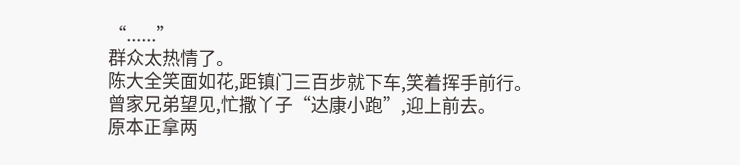“......”
群众太热情了。
陈大全笑面如花,距镇门三百步就下车,笑着挥手前行。
曾家兄弟望见,忙撒丫子“达康小跑”,迎上前去。
原本正拿两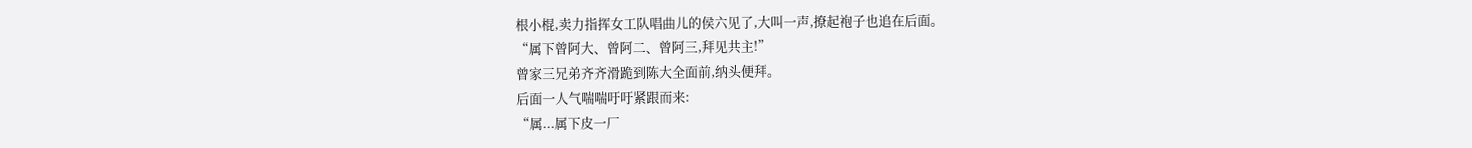根小棍,卖力指挥女工队唱曲儿的侯六见了,大叫一声,撩起袍子也追在后面。
“属下曾阿大、曾阿二、曾阿三,拜见共主!”
曾家三兄弟齐齐滑跪到陈大全面前,纳头便拜。
后面一人气喘喘吁吁紧跟而来:
“属...属下皮一厂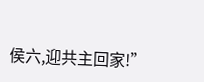侯六,迎共主回家!”